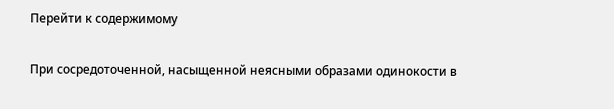Перейти к содержимому

При сосредоточенной, насыщенной неясными образами одинокости в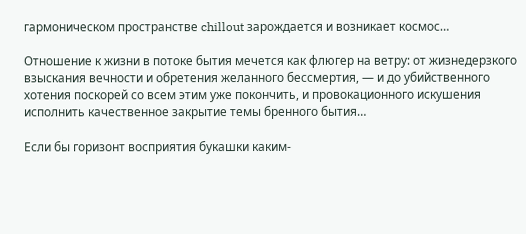гармоническом пространстве chillout зарождается и возникает космос…

Отношение к жизни в потоке бытия мечется как флюгер на ветру: от жизнедерзкого взыскания вечности и обретения желанного бессмертия, — и до убийственного хотения поскорей со всем этим уже покончить, и провокационного искушения исполнить качественное закрытие темы бренного бытия…

Если бы горизонт восприятия букашки каким-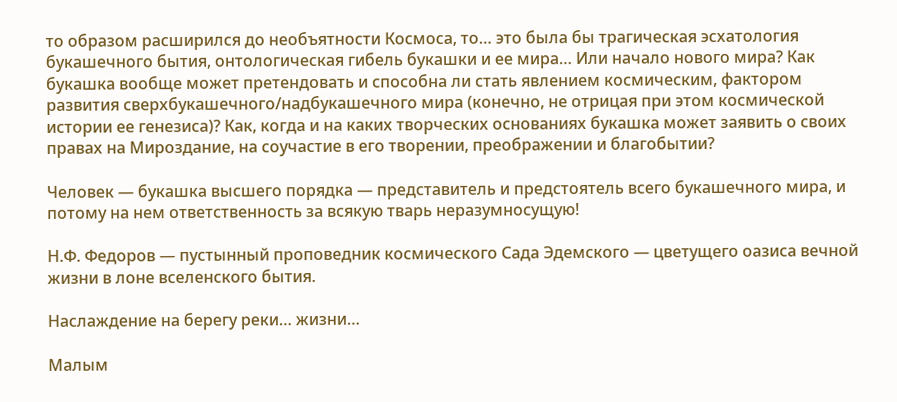то образом расширился до необъятности Космоса, то… это была бы трагическая эсхатология букашечного бытия, онтологическая гибель букашки и ее мира… Или начало нового мира? Как букашка вообще может претендовать и способна ли стать явлением космическим, фактором развития сверхбукашечного/надбукашечного мира (конечно, не отрицая при этом космической истории ее генезиса)? Как, когда и на каких творческих основаниях букашка может заявить о своих правах на Мироздание, на соучастие в его творении, преображении и благобытии?

Человек — букашка высшего порядка — представитель и предстоятель всего букашечного мира, и потому на нем ответственность за всякую тварь неразумносущую!

Н.Ф. Федоров — пустынный проповедник космического Сада Эдемского — цветущего оазиса вечной жизни в лоне вселенского бытия.

Наслаждение на берегу реки… жизни…

Малым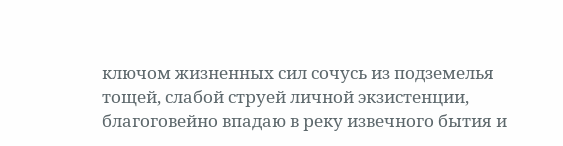ключом жизненных сил сочусь из подземелья тощей, слабой струей личной экзистенции, благоговейно впадаю в реку извечного бытия и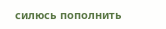силюсь пополнить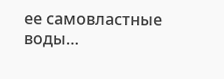ее самовластные воды…